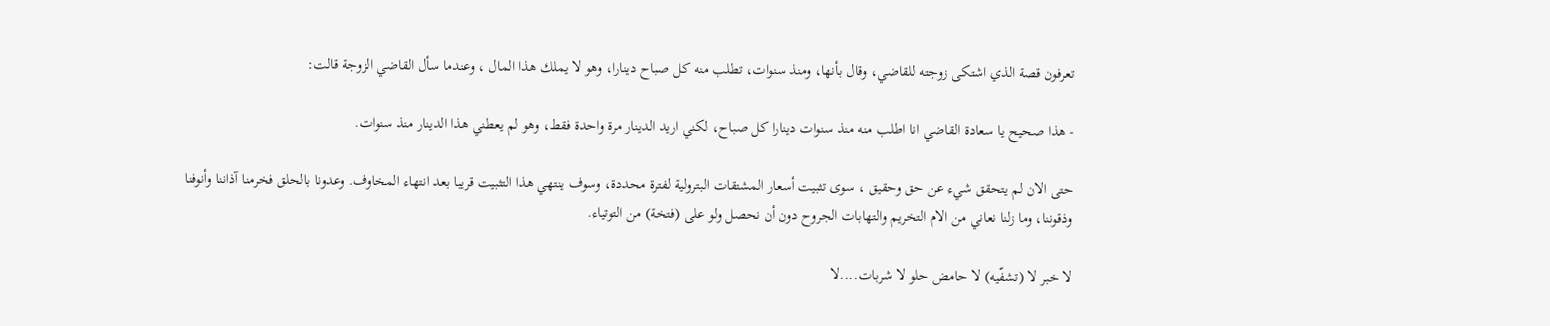تعرفون قصة الذي اشتكى زوجته للقاضي، وقال بأنها، ومنذ سنوات، تطلب منه كل صباح دينارا، وهو لا يملك هذا المال ، وعندما سأل القاضي الزوجة قالت:

- هذا صحيح يا سعادة القاضي انا اطلب منه منذ سنوات دينارا كل صباح، لكني اريد الدينار مرة واحدة فقط، وهو لم يعطني هذا الدينار منذ سنوات.

حتى الان لم يتحقق شيء عن حق وحقيق ، سوى تثبيت أسعار المشتقات البترولية لفترة محددة، وسوف ينتهي هذا التثبيت قريبا بعد انتهاء المخاوف. وعدونا بالحلق فخرمنا آذاننا وأنوفنا وذقوننا، وما زلنا نعاني من الام التخريم والتهابات الجروح دون أن نحصل ولو على (فتخة) من التوتياء.

لا خبر لا (تشفّيه) لا حامض حلو لا شربات....لا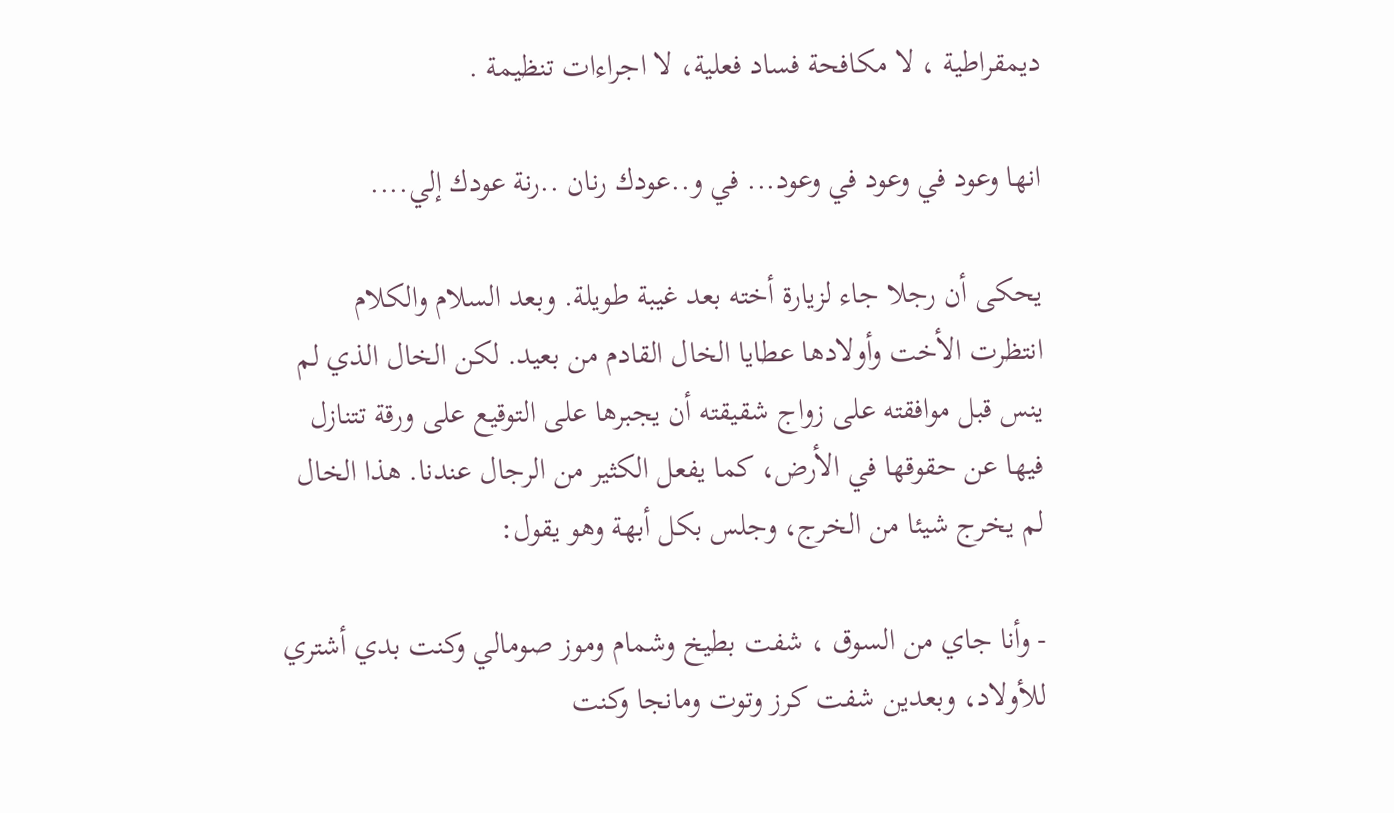ديمقراطية ، لا مكافحة فساد فعلية، لا اجراءات تنظيمة .

انها وعود في وعود في وعود... في و..عودك رنان ..رنة عودك إلي....

يحكى أن رجلا جاء لزيارة أخته بعد غيبة طويلة. وبعد السلام والكلام انتظرت الأخت وأولادها عطايا الخال القادم من بعيد. لكن الخال الذي لم ينس قبل موافقته على زواج شقيقته أن يجبرها على التوقيع على ورقة تتنازل فيها عن حقوقها في الأرض، كما يفعل الكثير من الرجال عندنا. هذا الخال لم يخرج شيئا من الخرج، وجلس بكل أبهة وهو يقول:

- وأنا جاي من السوق ، شفت بطيخ وشمام وموز صومالي وكنت بدي أشتري للأولاد، وبعدين شفت كرز وتوت ومانجا وكنت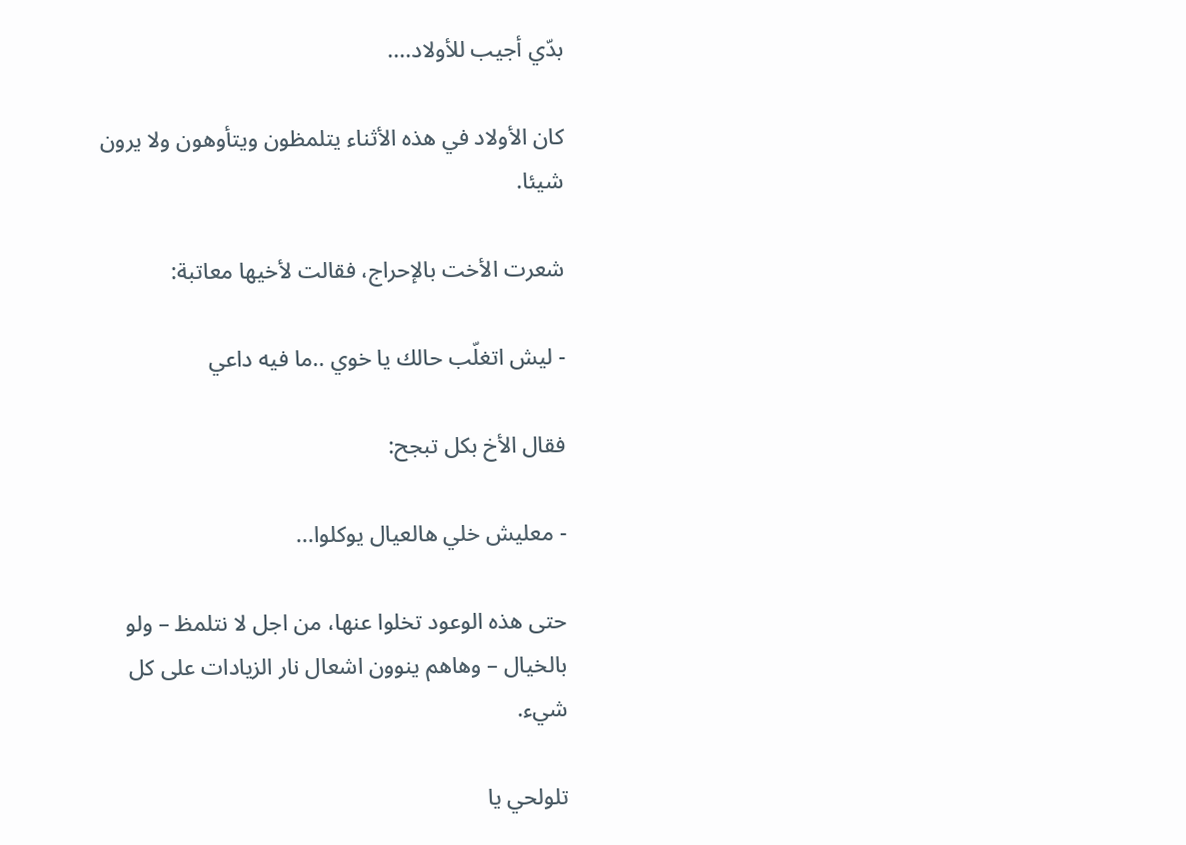بدّي أجيب للأولاد....

كان الأولاد في هذه الأثناء يتلمظون ويتأوهون ولا يرون شيئا.

شعرت الأخت بالإحراج، فقالت لأخيها معاتبة:

- ليش اتغلّب حالك يا خوي ..ما فيه داعي

فقال الأخ بكل تبجح:

- معليش خلي هالعيال يوكلوا...

حتى هذه الوعود تخلوا عنها، من اجل لا نتلمظ – ولو بالخيال – وهاهم ينوون اشعال نار الزيادات على كل شيء.

تلولحي يا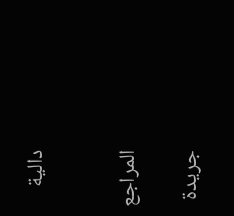دالية


المراجع

جريدة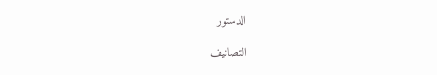الدستور

التصانيف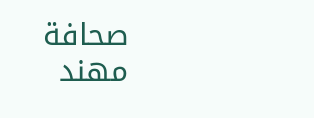صحافة   مهند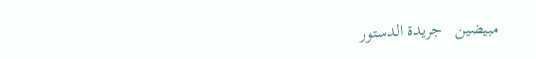مبيضين   جريدة الدستور